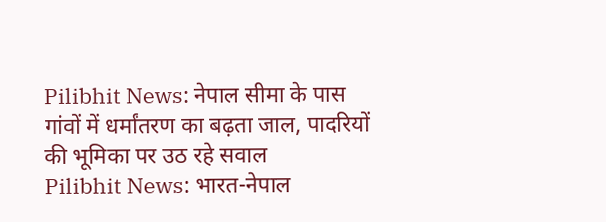Pilibhit News: नेपाल सीमा के पास गांवों में धर्मांतरण का बढ़ता जाल, पादरियों की भूमिका पर उठ रहे सवाल
Pilibhit News: भारत-नेपाल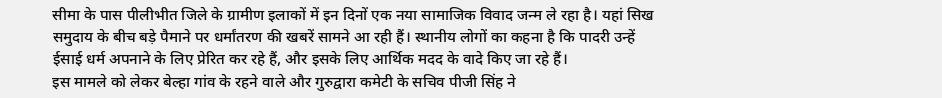सीमा के पास पीलीभीत जिले के ग्रामीण इलाकों में इन दिनों एक नया सामाजिक विवाद जन्म ले रहा है। यहां सिख समुदाय के बीच बड़े पैमाने पर धर्मांतरण की खबरें सामने आ रही हैं। स्थानीय लोगों का कहना है कि पादरी उन्हें ईसाई धर्म अपनाने के लिए प्रेरित कर रहे हैं, और इसके लिए आर्थिक मदद के वादे किए जा रहे हैं।
इस मामले को लेकर बेल्हा गांव के रहने वाले और गुरुद्वारा कमेटी के सचिव पीजी सिंह ने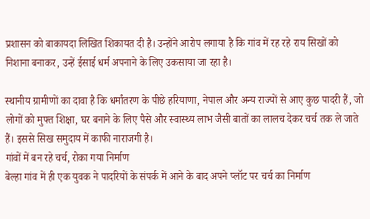प्रशासन को बाकायदा लिखित शिकायत दी है। उन्होंने आरोप लगाया है कि गांव में रह रहे राय सिखों को निशाना बनाकर, उन्हें ईसाई धर्म अपनाने के लिए उकसाया जा रहा है।

स्थानीय ग्रामीणों का दावा है कि धर्मांतरण के पीछे हरियाणा, नेपाल और अन्य राज्यों से आए कुछ पादरी हैं, जो लोगों को मुफ्त शिक्षा, घर बनाने के लिए पैसे और स्वास्थ्य लाभ जैसी बातों का लालच देकर चर्च तक ले जाते हैं। इससे सिख समुदाय में काफी नाराजगी है।
गांवों में बन रहे चर्च, रोका गया निर्माण
बेल्हा गांव में ही एक युवक ने पादरियों के संपर्क में आने के बाद अपने प्लॉट पर चर्च का निर्माण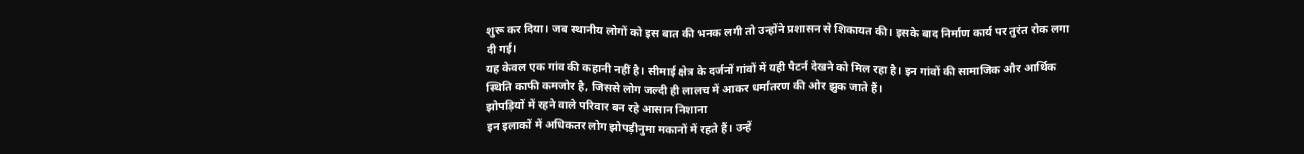शुरू कर दिया। जब स्थानीय लोगों को इस बात की भनक लगी तो उन्होंने प्रशासन से शिकायत की। इसके बाद निर्माण कार्य पर तुरंत रोक लगा दी गई।
यह केवल एक गांव की कहानी नहीं है। सीमाई क्षेत्र के दर्जनों गांवों में यही पैटर्न देखने को मिल रहा है। इन गांवों की सामाजिक और आर्थिक स्थिति काफी कमजोर है, जिससे लोग जल्दी ही लालच में आकर धर्मांतरण की ओर झुक जाते हैं।
झोपड़ियों में रहने वाले परिवार बन रहे आसान निशाना
इन इलाकों में अधिकतर लोग झोपड़ीनुमा मकानों में रहते हैं। उन्हें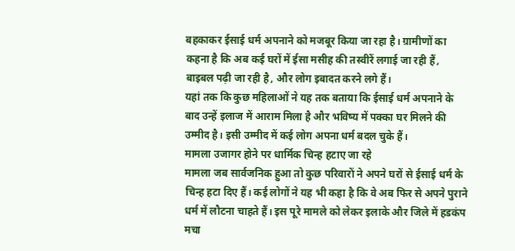बहकाकर ईसाई धर्म अपनाने को मजबूर किया जा रहा है। ग्रामीणों का कहना है कि अब कई घरों में ईसा मसीह की तस्वीरें लगाई जा रही हैं, बाइबल पढ़ी जा रही है, और लोग इबादत करने लगे हैं।
यहां तक कि कुछ महिलाओं ने यह तक बताया कि ईसाई धर्म अपनाने के बाद उन्हें इलाज में आराम मिला है और भविष्य में पक्का घर मिलने की उम्मीद है। इसी उम्मीद में कई लोग अपना धर्म बदल चुके हैं।
मामला उजागर होने पर धार्मिक चिन्ह हटाए जा रहे
मामला जब सार्वजनिक हुआ तो कुछ परिवारों ने अपने घरों से ईसाई धर्म के चिन्ह हटा दिए हैं। कई लोगों ने यह भी कहा है कि वे अब फिर से अपने पुराने धर्म में लौटना चाहते हैं। इस पूरे मामले को लेकर इलाके और जिले में हडकंप मचा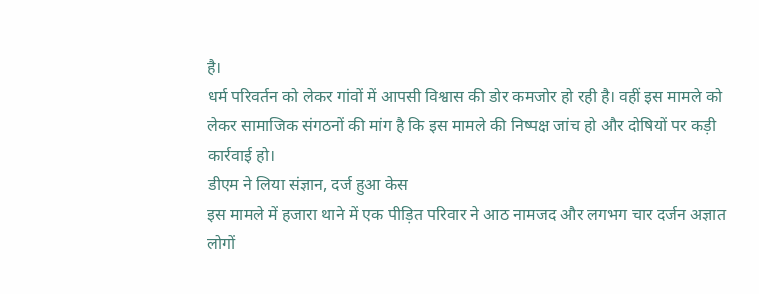है।
धर्म परिवर्तन को लेकर गांवों में आपसी विश्वास की डोर कमजोर हो रही है। वहीं इस मामले को लेकर सामाजिक संगठनों की मांग है कि इस मामले की निष्पक्ष जांच हो और दोषियों पर कड़ी कार्रवाई हो।
डीएम ने लिया संज्ञान, दर्ज हुआ केस
इस मामले में हजारा थाने में एक पीड़ित परिवार ने आठ नामजद और लगभग चार दर्जन अज्ञात लोगों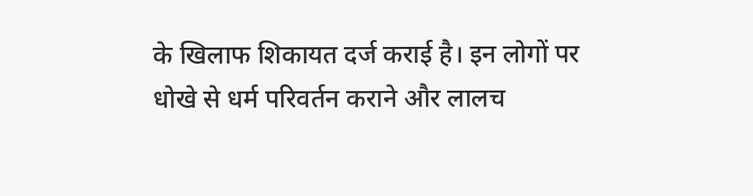के खिलाफ शिकायत दर्ज कराई है। इन लोगों पर धोखे से धर्म परिवर्तन कराने और लालच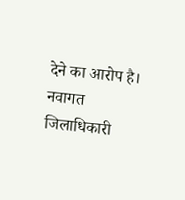देने का आरोप है।
नवागत जिलाधिकारी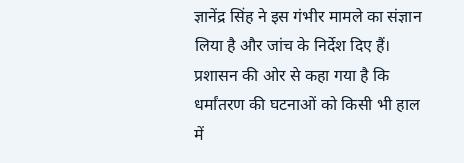ज्ञानेंद्र सिंह ने इस गंभीर मामले का संज्ञान लिया है और जांच के निर्देश दिए हैं। प्रशासन की ओर से कहा गया है कि धर्मांतरण की घटनाओं को किसी भी हाल में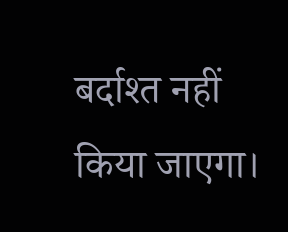बर्दाश्त नहीं किया जाएगा।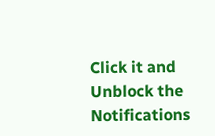Click it and Unblock the Notifications